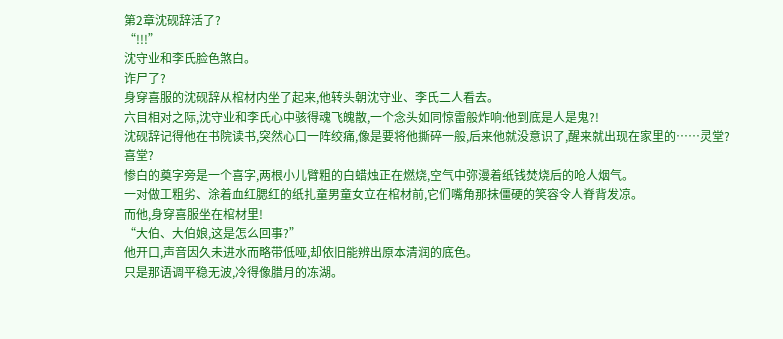第2章沈砚辞活了?
“!!!”
沈守业和李氏脸色煞白。
诈尸了?
身穿喜服的沈砚辞从棺材内坐了起来,他转头朝沈守业、李氏二人看去。
六目相对之际,沈守业和李氏心中骇得魂飞魄散,一个念头如同惊雷般炸响:他到底是人是鬼?!
沈砚辞记得他在书院读书,突然心口一阵绞痛,像是要将他撕碎一般,后来他就没意识了,醒来就出现在家里的……灵堂?
喜堂?
惨白的奠字旁是一个喜字,两根小儿臂粗的白蜡烛正在燃烧,空气中弥漫着纸钱焚烧后的呛人烟气。
一对做工粗劣、涂着血红腮红的纸扎童男童女立在棺材前,它们嘴角那抹僵硬的笑容令人脊背发凉。
而他,身穿喜服坐在棺材里!
“大伯、大伯娘,这是怎么回事?”
他开口,声音因久未进水而略带低哑,却依旧能辨出原本清润的底色。
只是那语调平稳无波,冷得像腊月的冻湖。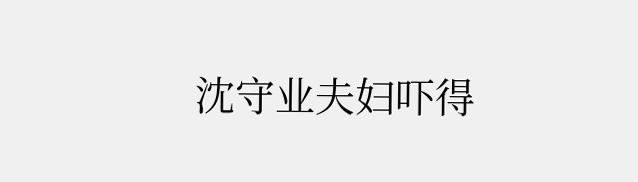沈守业夫妇吓得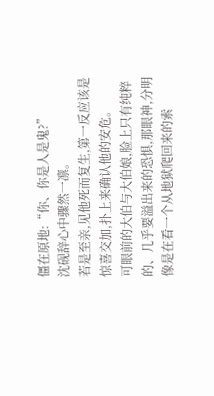僵在原地:“你、你是人是鬼?”
沈砚辞心中骤然一凛。
若是至亲,见他死而复生,第一反应该是惊喜交加,扑上来确认他的安危。
可眼前的大伯与大伯娘,脸上只有纯粹的、几乎要溢出来的恐惧,那眼神,分明像是在看一个从地狱爬回来的索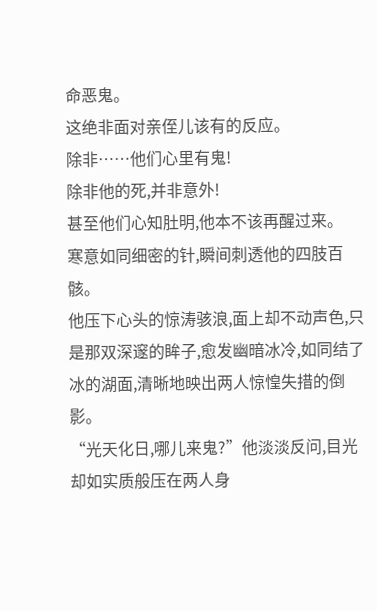命恶鬼。
这绝非面对亲侄儿该有的反应。
除非……他们心里有鬼!
除非他的死,并非意外!
甚至他们心知肚明,他本不该再醒过来。
寒意如同细密的针,瞬间刺透他的四肢百骸。
他压下心头的惊涛骇浪,面上却不动声色,只是那双深邃的眸子,愈发幽暗冰冷,如同结了冰的湖面,清晰地映出两人惊惶失措的倒影。
“光天化日,哪儿来鬼?”他淡淡反问,目光却如实质般压在两人身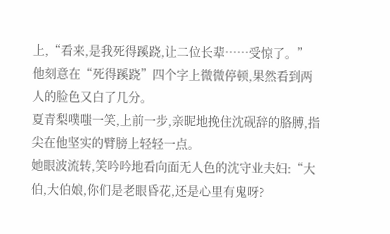上,“看来,是我死得蹊跷,让二位长辈……受惊了。”
他刻意在“死得蹊跷”四个字上微微停顿,果然看到两人的脸色又白了几分。
夏青梨噗嗤一笑,上前一步,亲昵地挽住沈砚辞的胳膊,指尖在他坚实的臂膀上轻轻一点。
她眼波流转,笑吟吟地看向面无人色的沈守业夫妇:“大伯,大伯娘,你们是老眼昏花,还是心里有鬼呀?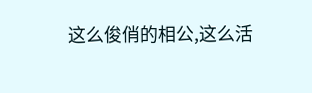这么俊俏的相公,这么活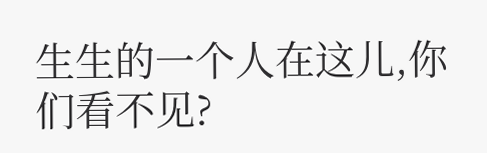生生的一个人在这儿,你们看不见?